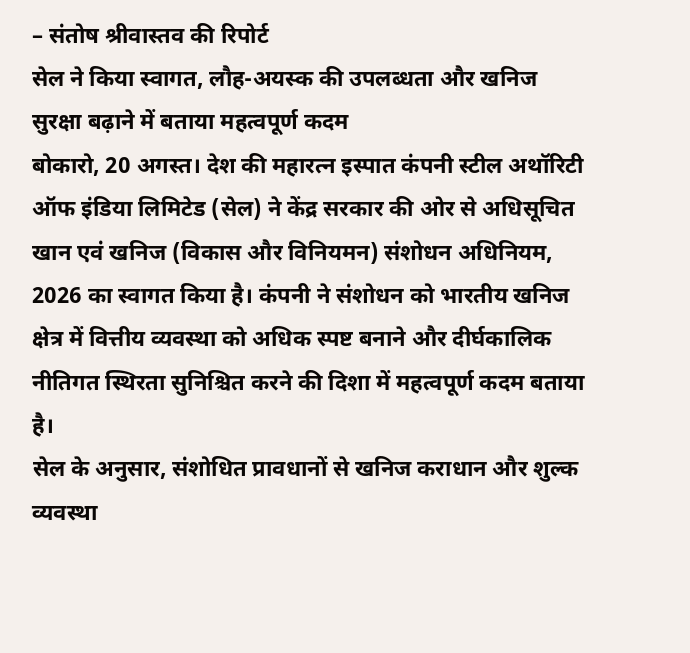– संतोष श्रीवास्तव की रिपोर्ट
सेल ने किया स्वागत, लौह-अयस्क की उपलब्धता और खनिज सुरक्षा बढ़ाने में बताया महत्वपूर्ण कदम
बोकारो, 20 अगस्त। देश की महारत्न इस्पात कंपनी स्टील अथॉरिटी ऑफ इंडिया लिमिटेड (सेल) ने केंद्र सरकार की ओर से अधिसूचित खान एवं खनिज (विकास और विनियमन) संशोधन अधिनियम, 2026 का स्वागत किया है। कंपनी ने संशोधन को भारतीय खनिज क्षेत्र में वित्तीय व्यवस्था को अधिक स्पष्ट बनाने और दीर्घकालिक नीतिगत स्थिरता सुनिश्चित करने की दिशा में महत्वपूर्ण कदम बताया है।
सेल के अनुसार, संशोधित प्रावधानों से खनिज कराधान और शुल्क व्यवस्था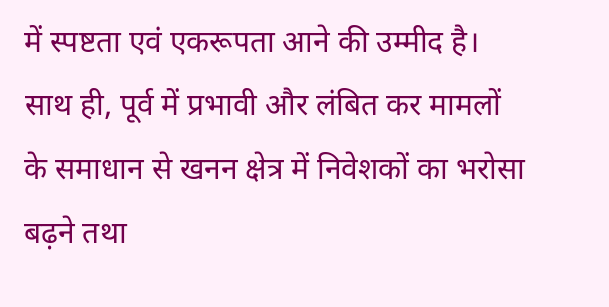में स्पष्टता एवं एकरूपता आने की उम्मीद है। साथ ही, पूर्व में प्रभावी और लंबित कर मामलों के समाधान से खनन क्षेत्र में निवेशकों का भरोसा बढ़ने तथा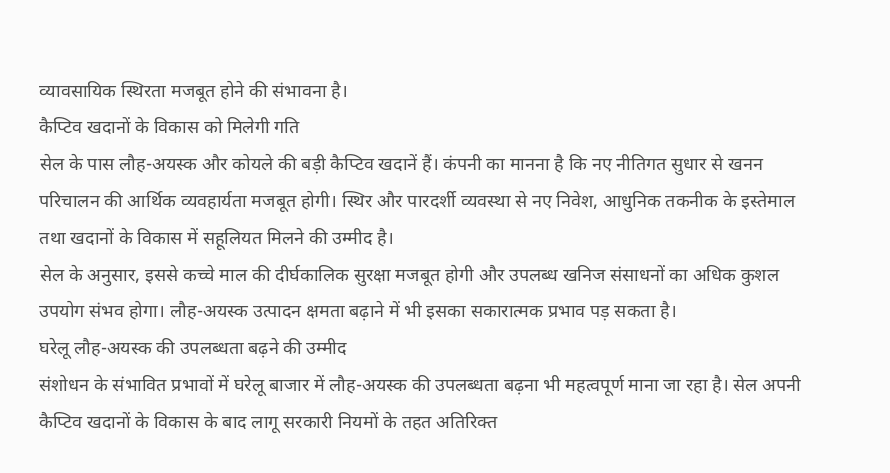व्यावसायिक स्थिरता मजबूत होने की संभावना है।
कैप्टिव खदानों के विकास को मिलेगी गति
सेल के पास लौह-अयस्क और कोयले की बड़ी कैप्टिव खदानें हैं। कंपनी का मानना है कि नए नीतिगत सुधार से खनन परिचालन की आर्थिक व्यवहार्यता मजबूत होगी। स्थिर और पारदर्शी व्यवस्था से नए निवेश, आधुनिक तकनीक के इस्तेमाल तथा खदानों के विकास में सहूलियत मिलने की उम्मीद है।
सेल के अनुसार, इससे कच्चे माल की दीर्घकालिक सुरक्षा मजबूत होगी और उपलब्ध खनिज संसाधनों का अधिक कुशल उपयोग संभव होगा। लौह-अयस्क उत्पादन क्षमता बढ़ाने में भी इसका सकारात्मक प्रभाव पड़ सकता है।
घरेलू लौह-अयस्क की उपलब्धता बढ़ने की उम्मीद
संशोधन के संभावित प्रभावों में घरेलू बाजार में लौह-अयस्क की उपलब्धता बढ़ना भी महत्वपूर्ण माना जा रहा है। सेल अपनी कैप्टिव खदानों के विकास के बाद लागू सरकारी नियमों के तहत अतिरिक्त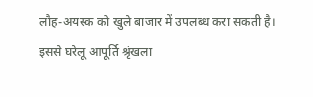लौह-अयस्क को खुले बाजार में उपलब्ध करा सकती है।
इससे घरेलू आपूर्ति श्रृंखला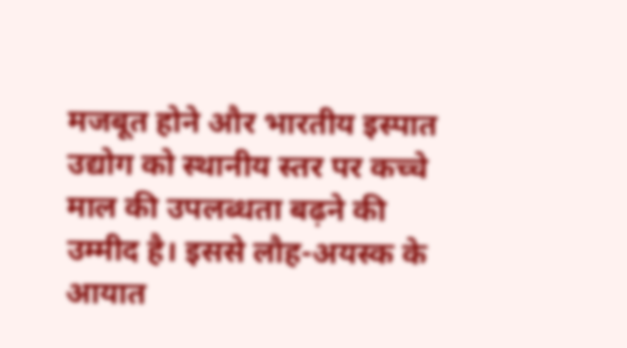मजबूत होने और भारतीय इस्पात उद्योग को स्थानीय स्तर पर कच्चे माल की उपलब्धता बढ़ने की उम्मीद है। इससे लौह-अयस्क के आयात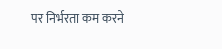पर निर्भरता कम करने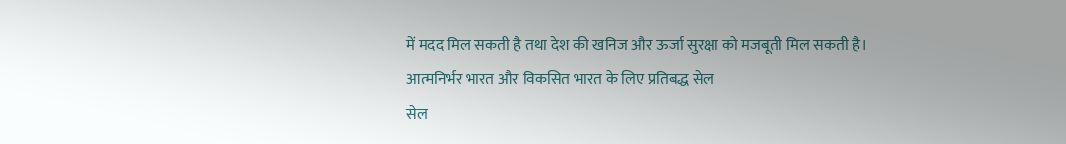में मदद मिल सकती है तथा देश की खनिज और ऊर्जा सुरक्षा को मजबूती मिल सकती है।
आत्मनिर्भर भारत और विकसित भारत के लिए प्रतिबद्ध सेल
सेल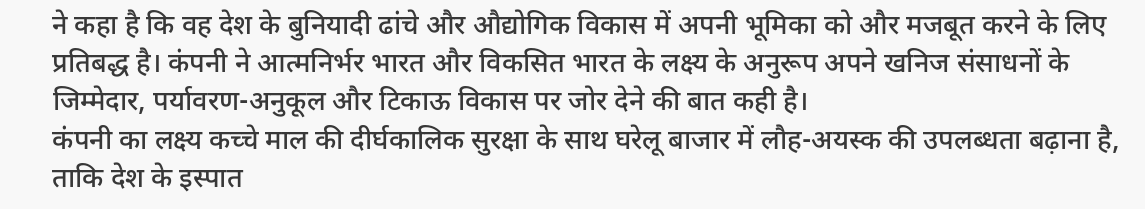ने कहा है कि वह देश के बुनियादी ढांचे और औद्योगिक विकास में अपनी भूमिका को और मजबूत करने के लिए प्रतिबद्ध है। कंपनी ने आत्मनिर्भर भारत और विकसित भारत के लक्ष्य के अनुरूप अपने खनिज संसाधनों के जिम्मेदार, पर्यावरण-अनुकूल और टिकाऊ विकास पर जोर देने की बात कही है।
कंपनी का लक्ष्य कच्चे माल की दीर्घकालिक सुरक्षा के साथ घरेलू बाजार में लौह-अयस्क की उपलब्धता बढ़ाना है, ताकि देश के इस्पात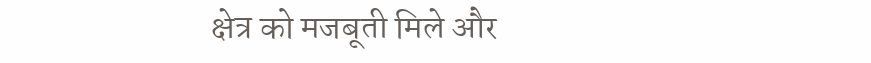क्षेत्र को मजबूती मिले और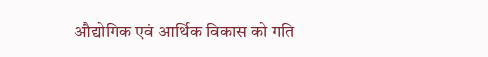औद्योगिक एवं आर्थिक विकास को गति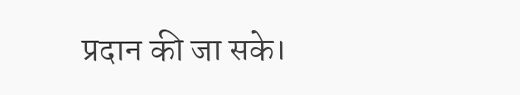प्रदान की जा सके।